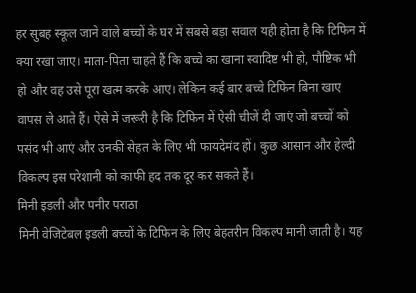हर सुबह स्कूल जाने वाले बच्चों के घर में सबसे बड़ा सवाल यही होता है कि टिफिन में क्या रखा जाए। माता-पिता चाहते हैं कि बच्चे का खाना स्वादिष्ट भी हो, पौष्टिक भी हो और वह उसे पूरा खत्म करके आए। लेकिन कई बार बच्चे टिफिन बिना खाए वापस ले आते हैं। ऐसे में जरूरी है कि टिफिन में ऐसी चीजें दी जाएं जो बच्चों को पसंद भी आएं और उनकी सेहत के लिए भी फायदेमंद हों। कुछ आसान और हेल्दी विकल्प इस परेशानी को काफी हद तक दूर कर सकते हैं।
मिनी इडली और पनीर पराठा
मिनी वेजिटेबल इडली बच्चों के टिफिन के लिए बेहतरीन विकल्प मानी जाती है। यह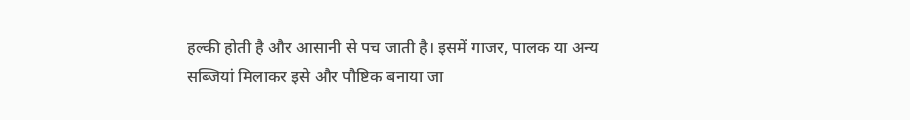हल्की होती है और आसानी से पच जाती है। इसमें गाजर, पालक या अन्य सब्जियां मिलाकर इसे और पौष्टिक बनाया जा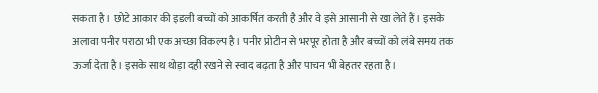सकता है। छोटे आकार की इडली बच्चों को आकर्षित करती है और वे इसे आसानी से खा लेते हैं। इसके अलावा पनीर पराठा भी एक अच्छा विकल्प है। पनीर प्रोटीन से भरपूर होता है और बच्चों को लंबे समय तक ऊर्जा देता है। इसके साथ थोड़ा दही रखने से स्वाद बढ़ता है और पाचन भी बेहतर रहता है।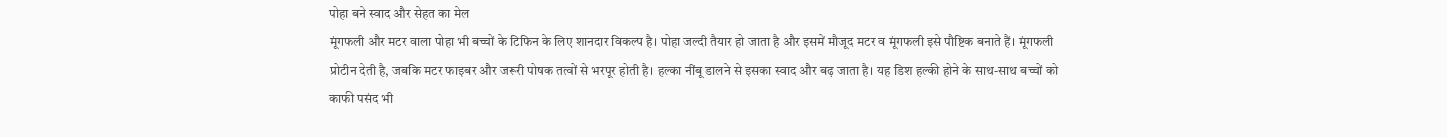पोहा बने स्वाद और सेहत का मेल
मूंगफली और मटर वाला पोहा भी बच्चों के टिफिन के लिए शानदार विकल्प है। पोहा जल्दी तैयार हो जाता है और इसमें मौजूद मटर व मूंगफली इसे पौष्टिक बनाते हैं। मूंगफली प्रोटीन देती है, जबकि मटर फाइबर और जरूरी पोषक तत्वों से भरपूर होती है। हल्का नींबू डालने से इसका स्वाद और बढ़ जाता है। यह डिश हल्की होने के साथ-साथ बच्चों को काफी पसंद भी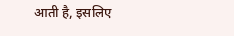आती है, इसलिए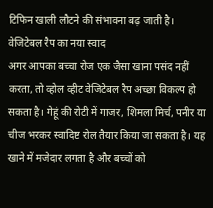टिफिन खाली लौटने की संभावना बढ़ जाती है।
वेजिटेबल रैप का नया स्वाद
अगर आपका बच्चा रोज एक जैसा खाना पसंद नहीं करता, तो व्होल व्हीट वेजिटेबल रैप अच्छा विकल्प हो सकता है। गेहूं की रोटी में गाजर, शिमला मिर्च, पनीर या चीज भरकर स्वादिष्ट रोल तैयार किया जा सकता है। यह खाने में मजेदार लगता है और बच्चों को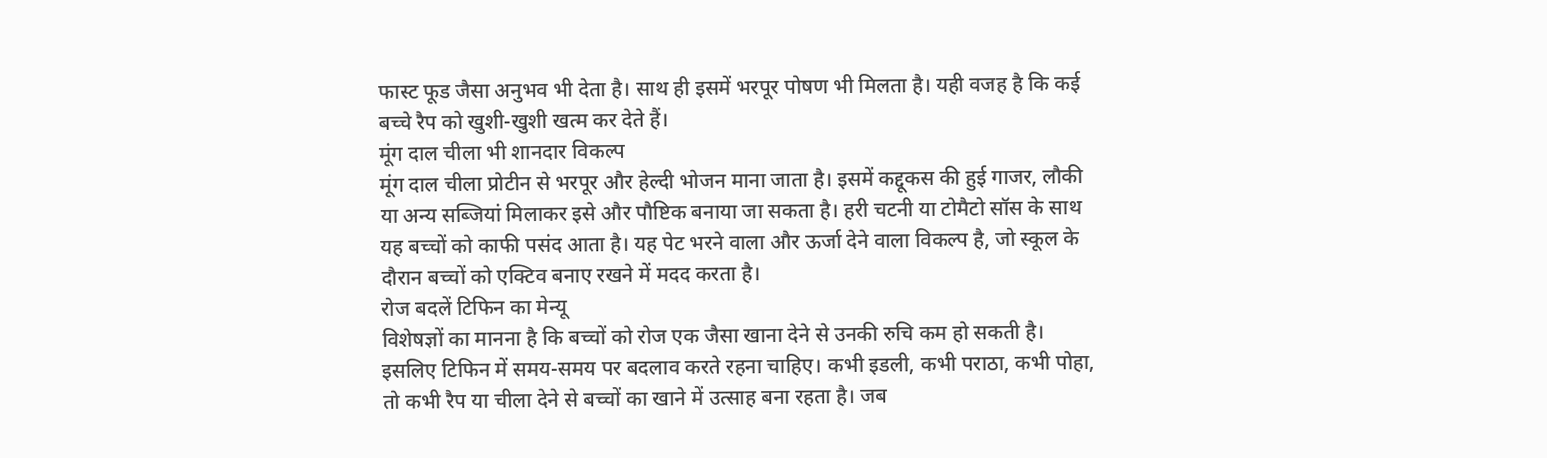फास्ट फूड जैसा अनुभव भी देता है। साथ ही इसमें भरपूर पोषण भी मिलता है। यही वजह है कि कई बच्चे रैप को खुशी-खुशी खत्म कर देते हैं।
मूंग दाल चीला भी शानदार विकल्प
मूंग दाल चीला प्रोटीन से भरपूर और हेल्दी भोजन माना जाता है। इसमें कद्दूकस की हुई गाजर, लौकी या अन्य सब्जियां मिलाकर इसे और पौष्टिक बनाया जा सकता है। हरी चटनी या टोमैटो सॉस के साथ यह बच्चों को काफी पसंद आता है। यह पेट भरने वाला और ऊर्जा देने वाला विकल्प है, जो स्कूल के दौरान बच्चों को एक्टिव बनाए रखने में मदद करता है।
रोज बदलें टिफिन का मेन्यू
विशेषज्ञों का मानना है कि बच्चों को रोज एक जैसा खाना देने से उनकी रुचि कम हो सकती है। इसलिए टिफिन में समय-समय पर बदलाव करते रहना चाहिए। कभी इडली, कभी पराठा, कभी पोहा, तो कभी रैप या चीला देने से बच्चों का खाने में उत्साह बना रहता है। जब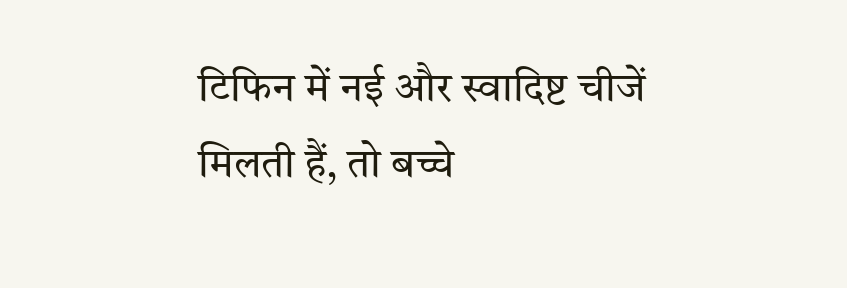टिफिन में नई और स्वादिष्ट चीजें मिलती हैं, तो बच्चे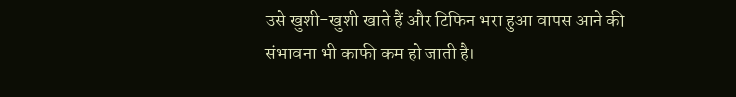उसे खुशी-खुशी खाते हैं और टिफिन भरा हुआ वापस आने की संभावना भी काफी कम हो जाती है।